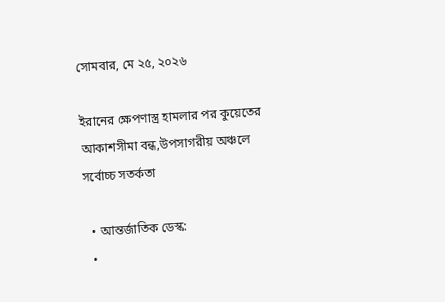সোমবার, মে ২৫, ২০২৬

ইরানের ক্ষেপণাস্ত্র হামলার পর কুয়েতের আকাশসীমা বন্ধ,উপসাগরীয় অঞ্চলে সর্বোচ্চ সতর্কতা

  • আন্তর্জাতিক ডেস্ক:
  •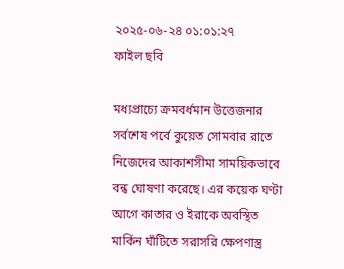২০২৫-০৬-২৪ ০১:০১:২৭
ফাইল ছবি

মধ্যপ্রাচ্যে ক্রমবর্ধমান উত্তেজনার সর্বশেষ পর্বে কুয়েত সোমবার রাতে নিজেদের আকাশসীমা সাময়িকভাবে বন্ধ ঘোষণা করেছে। এর কয়েক ঘণ্টা আগে কাতার ও ইরাকে অবস্থিত মার্কিন ঘাঁটিতে সরাসরি ক্ষেপণাস্ত্র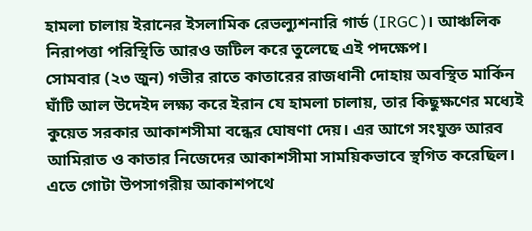হামলা চালায় ইরানের ইসলামিক রেভল্যুশনারি গার্ড (IRGC)। আঞ্চলিক নিরাপত্তা পরিস্থিতি আরও জটিল করে তুলেছে এই পদক্ষেপ।
সোমবার (২৩ জুন) গভীর রাতে কাতারের রাজধানী দোহায় অবস্থিত মার্কিন ঘাঁটি আল উদেইদ লক্ষ্য করে ইরান যে হামলা চালায়, তার কিছুক্ষণের মধ্যেই কুয়েত সরকার আকাশসীমা বন্ধের ঘোষণা দেয়। এর আগে সংযুক্ত আরব আমিরাত ও কাতার নিজেদের আকাশসীমা সাময়িকভাবে স্থগিত করেছিল। এতে গোটা উপসাগরীয় আকাশপথে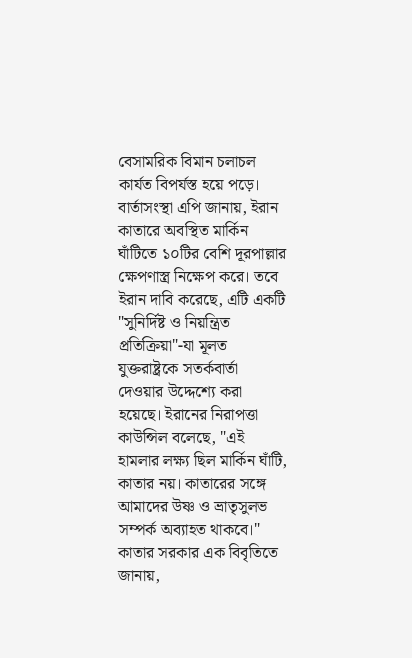বেসামরিক বিমান চলাচল কার্যত বিপর্যস্ত হয়ে পড়ে।
বার্তাসংস্থা এপি জানায়, ইরান কাতারে অবস্থিত মার্কিন ঘাঁটিতে ১০টির বেশি দূরপাল্লার ক্ষেপণাস্ত্র নিক্ষেপ করে। তবে ইরান দাবি করেছে, এটি একটি "সুনির্দিষ্ট ও নিয়ন্ত্রিত প্রতিক্রিয়া"-যা মূলত যুক্তরাষ্ট্রকে সতর্কবার্তা দেওয়ার উদ্দেশ্যে করা হয়েছে। ইরানের নিরাপত্তা কাউন্সিল বলেছে, "এই হামলার লক্ষ্য ছিল মার্কিন ঘাঁটি, কাতার নয়। কাতারের সঙ্গে আমাদের উষ্ণ ও ভ্রাতৃসুলভ সম্পর্ক অব্যাহত থাকবে।"
কাতার সরকার এক বিবৃতিতে জানায়,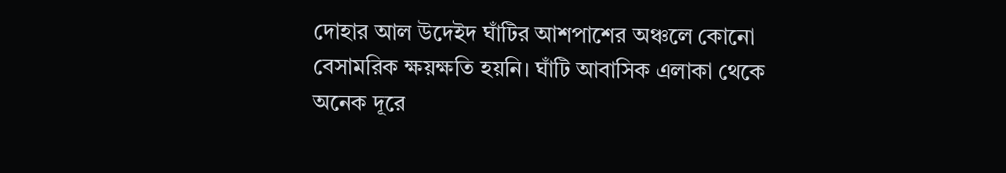দোহার আল উদেইদ ঘাঁটির আশপাশের অঞ্চলে কোনো বেসামরিক ক্ষয়ক্ষতি হয়নি। ঘাঁটি আবাসিক এলাকা থেকে অনেক দূরে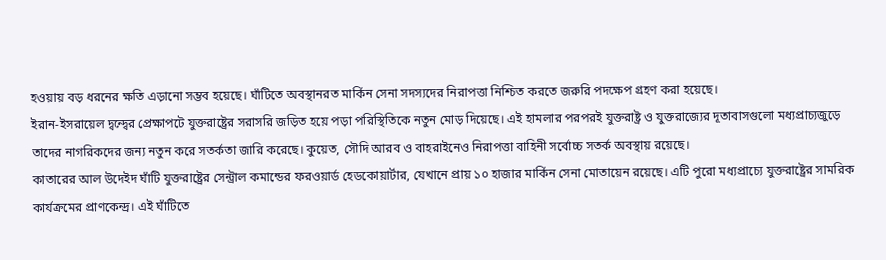হওয়ায় বড় ধরনের ক্ষতি এড়ানো সম্ভব হয়েছে। ঘাঁটিতে অবস্থানরত মার্কিন সেনা সদস্যদের নিরাপত্তা নিশ্চিত করতে জরুরি পদক্ষেপ গ্রহণ করা হয়েছে।
ইরান-ইসরায়েল দ্বন্দ্বের প্রেক্ষাপটে যুক্তরাষ্ট্রের সরাসরি জড়িত হয়ে পড়া পরিস্থিতিকে নতুন মোড় দিয়েছে। এই হামলার পরপরই যুক্তরাষ্ট্র ও যুক্তরাজ্যের দূতাবাসগুলো মধ্যপ্রাচ্যজুড়ে তাদের নাগরিকদের জন্য নতুন করে সতর্কতা জারি করেছে। কুয়েত, সৌদি আরব ও বাহরাইনেও নিরাপত্তা বাহিনী সর্বোচ্চ সতর্ক অবস্থায় রয়েছে।
কাতারের আল উদেইদ ঘাঁটি যুক্তরাষ্ট্রের সেন্ট্রাল কমান্ডের ফরওয়ার্ড হেডকোয়ার্টার, যেখানে প্রায় ১০ হাজার মার্কিন সেনা মোতায়েন রয়েছে। এটি পুরো মধ্যপ্রাচ্যে যুক্তরাষ্ট্রের সামরিক কার্যক্রমের প্রাণকেন্দ্র। এই ঘাঁটিতে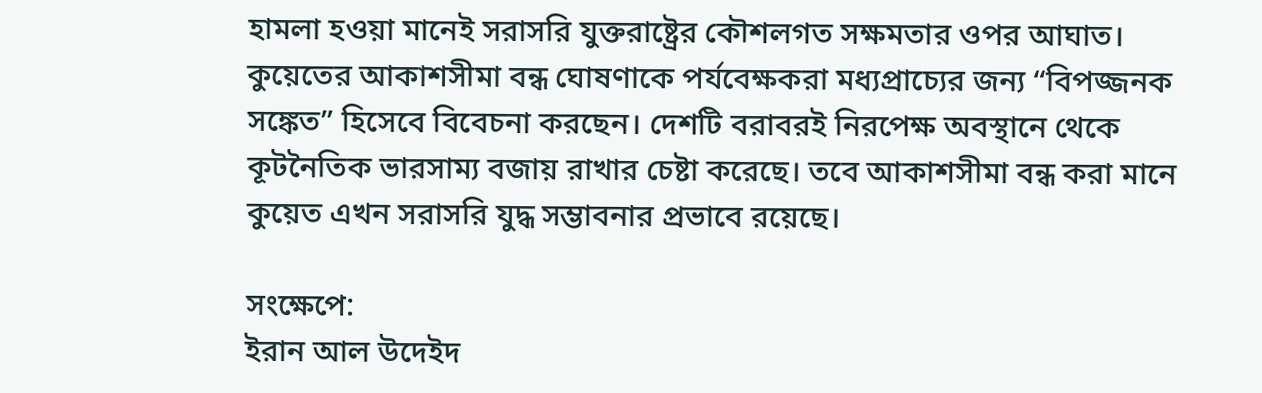হামলা হওয়া মানেই সরাসরি যুক্তরাষ্ট্রের কৌশলগত সক্ষমতার ওপর আঘাত।
কুয়েতের আকাশসীমা বন্ধ ঘোষণাকে পর্যবেক্ষকরা মধ্যপ্রাচ্যের জন্য “বিপজ্জনক সঙ্কেত” হিসেবে বিবেচনা করছেন। দেশটি বরাবরই নিরপেক্ষ অবস্থানে থেকে কূটনৈতিক ভারসাম্য বজায় রাখার চেষ্টা করেছে। তবে আকাশসীমা বন্ধ করা মানে কুয়েত এখন সরাসরি যুদ্ধ সম্ভাবনার প্রভাবে রয়েছে।

সংক্ষেপে:
ইরান আল উদেইদ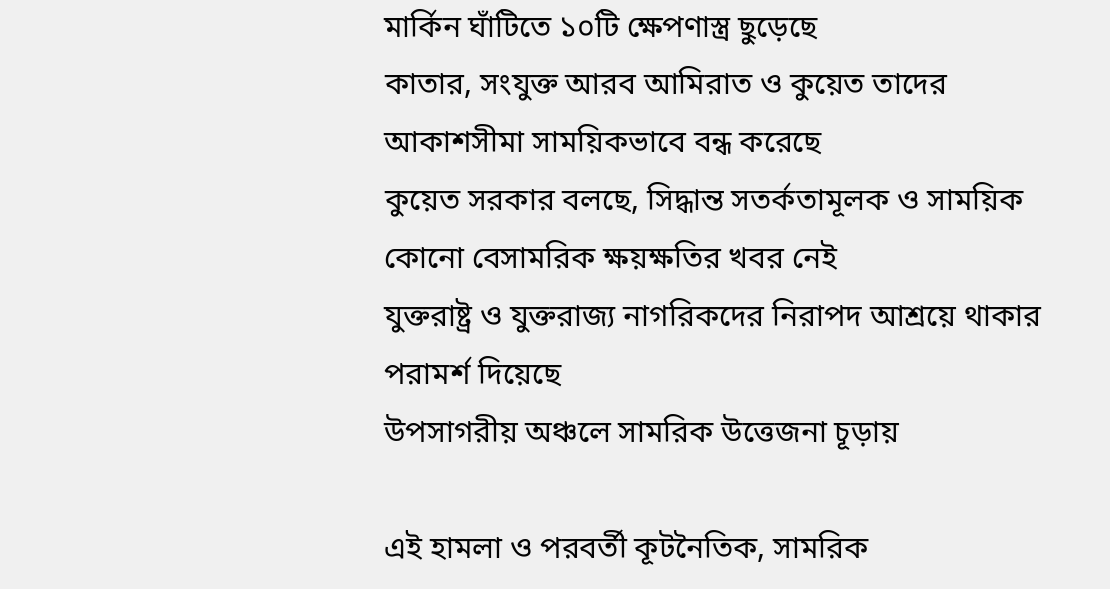মার্কিন ঘাঁটিতে ১০টি ক্ষেপণাস্ত্র ছুড়েছে
কাতার, সংযুক্ত আরব আমিরাত ও কুয়েত তাদের আকাশসীমা সাময়িকভাবে বন্ধ করেছে
কুয়েত সরকার বলছে, সিদ্ধান্ত সতর্কতামূলক ও সাময়িক
কোনো বেসামরিক ক্ষয়ক্ষতির খবর নেই
যুক্তরাষ্ট্র ও যুক্তরাজ্য নাগরিকদের নিরাপদ আশ্রয়ে থাকার পরামর্শ দিয়েছে
উপসাগরীয় অঞ্চলে সামরিক উত্তেজনা চূড়ায়

এই হামলা ও পরবর্তী কূটনৈতিক, সামরিক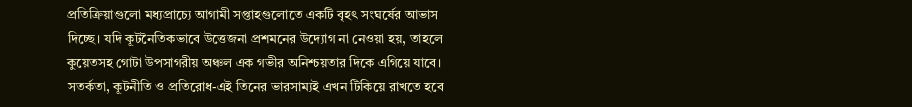প্রতিক্রিয়াগুলো মধ্যপ্রাচ্যে আগামী সপ্তাহগুলোতে একটি বৃহৎ সংঘর্ষের আভাস দিচ্ছে। যদি কূটনৈতিকভাবে উত্তেজনা প্রশমনের উদ্যোগ না নেওয়া হয়, তাহলে কুয়েতসহ গোটা উপসাগরীয় অঞ্চল এক গভীর অনিশ্চয়তার দিকে এগিয়ে যাবে।
সতর্কতা, কূটনীতি ও প্রতিরোধ-এই তিনের ভারসাম্যই এখন টিকিয়ে রাখতে হবে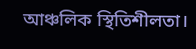আঞ্চলিক স্থিতিশীলতা।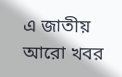এ জাতীয় আরো খবর